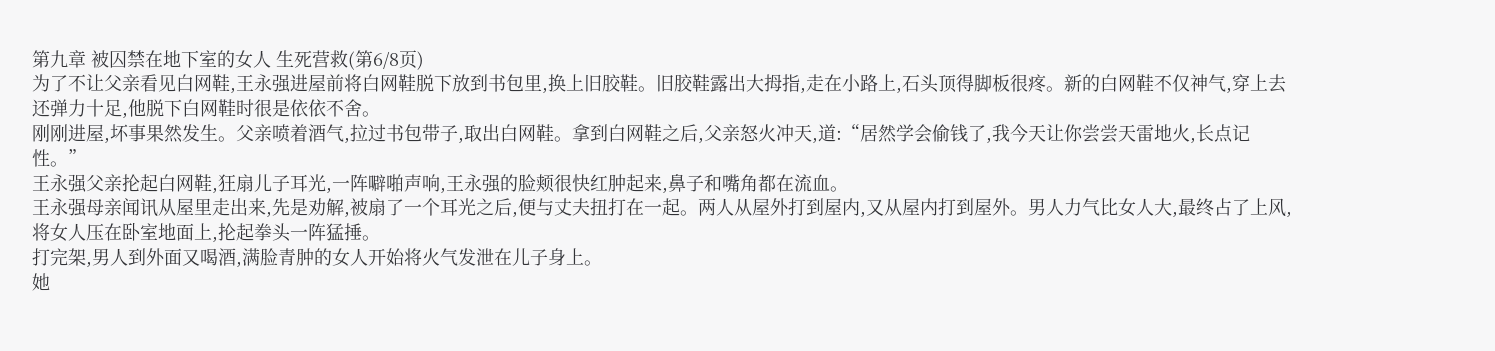第九章 被囚禁在地下室的女人 生死营救(第6/8页)
为了不让父亲看见白网鞋,王永强进屋前将白网鞋脱下放到书包里,换上旧胶鞋。旧胶鞋露出大拇指,走在小路上,石头顶得脚板很疼。新的白网鞋不仅神气,穿上去还弹力十足,他脱下白网鞋时很是依依不舍。
刚刚进屋,坏事果然发生。父亲喷着酒气,拉过书包带子,取出白网鞋。拿到白网鞋之后,父亲怒火冲天,道:“居然学会偷钱了,我今天让你尝尝天雷地火,长点记性。”
王永强父亲抡起白网鞋,狂扇儿子耳光,一阵噼啪声响,王永强的脸颊很快红肿起来,鼻子和嘴角都在流血。
王永强母亲闻讯从屋里走出来,先是劝解,被扇了一个耳光之后,便与丈夫扭打在一起。两人从屋外打到屋内,又从屋内打到屋外。男人力气比女人大,最终占了上风,将女人压在卧室地面上,抡起拳头一阵猛捶。
打完架,男人到外面又喝酒,满脸青肿的女人开始将火气发泄在儿子身上。
她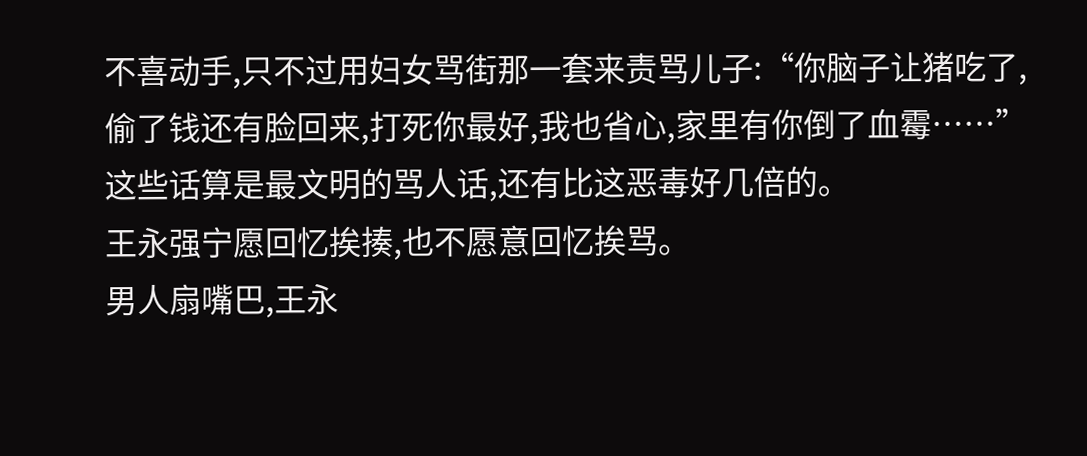不喜动手,只不过用妇女骂街那一套来责骂儿子:“你脑子让猪吃了,偷了钱还有脸回来,打死你最好,我也省心,家里有你倒了血霉⋯⋯”
这些话算是最文明的骂人话,还有比这恶毒好几倍的。
王永强宁愿回忆挨揍,也不愿意回忆挨骂。
男人扇嘴巴,王永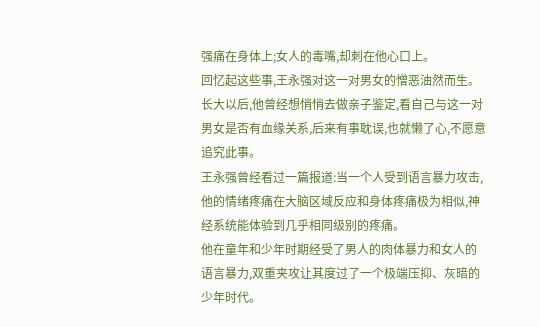强痛在身体上;女人的毒嘴,却刺在他心口上。
回忆起这些事,王永强对这一对男女的憎恶油然而生。长大以后,他曾经想悄悄去做亲子鉴定,看自己与这一对男女是否有血缘关系,后来有事耽误,也就懒了心,不愿意追究此事。
王永强曾经看过一篇报道:当一个人受到语言暴力攻击,他的情绪疼痛在大脑区域反应和身体疼痛极为相似,神经系统能体验到几乎相同级别的疼痛。
他在童年和少年时期经受了男人的肉体暴力和女人的语言暴力,双重夹攻让其度过了一个极端压抑、灰暗的少年时代。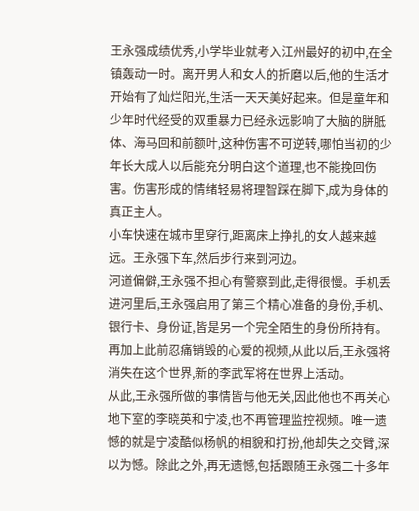王永强成绩优秀,小学毕业就考入江州最好的初中,在全镇轰动一时。离开男人和女人的折磨以后,他的生活才开始有了灿烂阳光,生活一天天美好起来。但是童年和少年时代经受的双重暴力已经永远影响了大脑的胼胝体、海马回和前额叶,这种伤害不可逆转,哪怕当初的少年长大成人以后能充分明白这个道理,也不能挽回伤害。伤害形成的情绪轻易将理智踩在脚下,成为身体的真正主人。
小车快速在城市里穿行,距离床上挣扎的女人越来越远。王永强下车,然后步行来到河边。
河道偏僻,王永强不担心有警察到此,走得很慢。手机丢进河里后,王永强启用了第三个精心准备的身份,手机、银行卡、身份证,皆是另一个完全陌生的身份所持有。再加上此前忍痛销毁的心爱的视频,从此以后,王永强将消失在这个世界,新的李武军将在世界上活动。
从此,王永强所做的事情皆与他无关,因此他也不再关心地下室的李晓英和宁凌,也不再管理监控视频。唯一遗憾的就是宁凌酷似杨帆的相貌和打扮,他却失之交臂,深以为憾。除此之外,再无遗憾,包括跟随王永强二十多年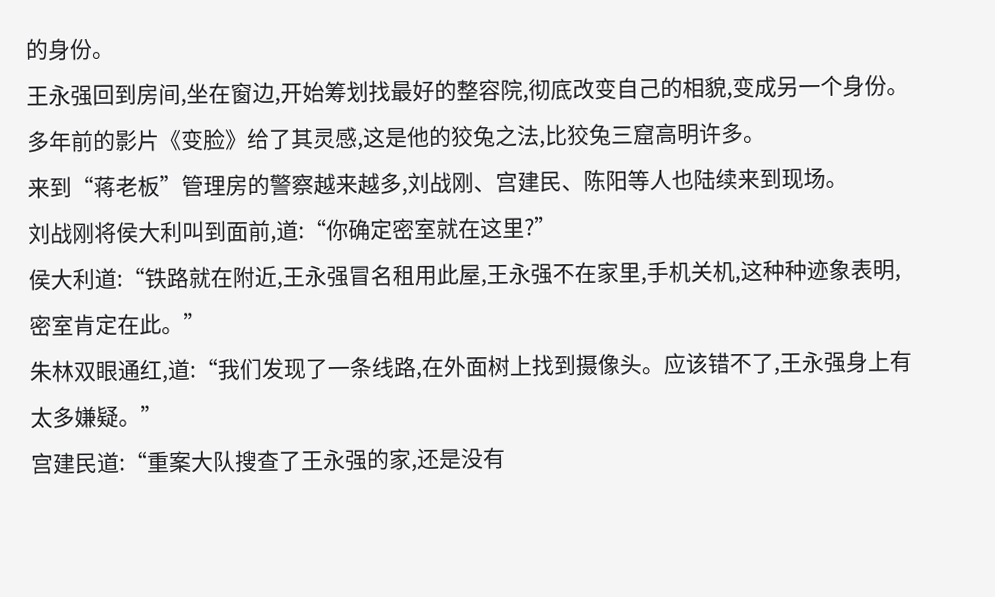的身份。
王永强回到房间,坐在窗边,开始筹划找最好的整容院,彻底改变自己的相貌,变成另一个身份。多年前的影片《变脸》给了其灵感,这是他的狡兔之法,比狡兔三窟高明许多。
来到“蒋老板”管理房的警察越来越多,刘战刚、宫建民、陈阳等人也陆续来到现场。
刘战刚将侯大利叫到面前,道:“你确定密室就在这里?”
侯大利道:“铁路就在附近,王永强冒名租用此屋,王永强不在家里,手机关机,这种种迹象表明,密室肯定在此。”
朱林双眼通红,道:“我们发现了一条线路,在外面树上找到摄像头。应该错不了,王永强身上有太多嫌疑。”
宫建民道:“重案大队搜查了王永强的家,还是没有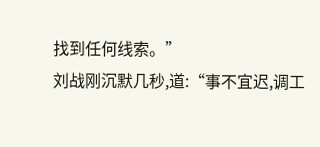找到任何线索。”
刘战刚沉默几秒,道:“事不宜迟,调工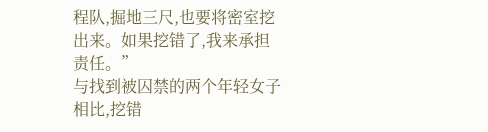程队,掘地三尺,也要将密室挖出来。如果挖错了,我来承担责任。”
与找到被囚禁的两个年轻女子相比,挖错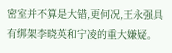密室并不算是大错,更何况,王永强具有绑架李晓英和宁凌的重大嫌疑。